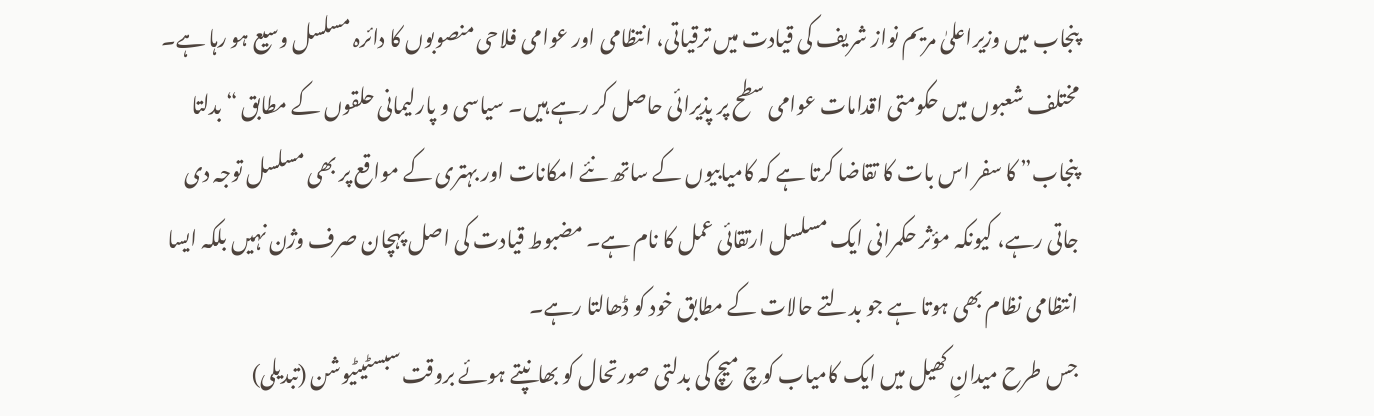پنجاب میں وزیراعلیٰ مریم نواز شریف کی قیادت میں ترقیاتی، انتظامی اور عوامی فلاحی منصوبوں کا دائرہ مسلسل وسیع ہو رہا ہے۔ مختلف شعبوں میں حکومتی اقدامات عوامی سطح پر پذیرائی حاصل کر رہے ہیں۔ سیاسی و پارلیمانی حلقوں کے مطابق “بدلتا پنجاب” کا سفر اس بات کا تقاضا کرتا ہے کہ کامیابیوں کے ساتھ نئے امکانات اور بہتری کے مواقع پر بھی مسلسل توجہ دی جاتی رہے، کیونکہ مؤثر حکمرانی ایک مسلسل ارتقائی عمل کا نام ہے۔ مضبوط قیادت کی اصل پہچان صرف وژن نہیں بلکہ ایسا انتظامی نظام بھی ہوتا ہے جو بدلتے حالات کے مطابق خود کو ڈھالتا رہے۔
جس طرح میدانِ کھیل میں ایک کامیاب کوچ میچ کی بدلتی صورتحال کو بھانپتے ہوئے بروقت سبسٹیٹیوشن (تبدیلی)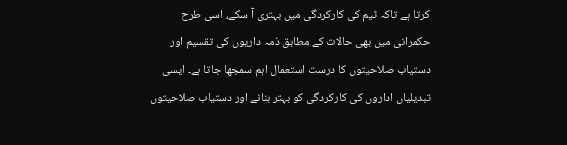کرتا ہے تاکہ ٹیم کی کارکردگی میں بہتری آ سکے، اسی طرح حکمرانی میں بھی حالات کے مطابق ذمہ داریوں کی تقسیم اور دستیاب صلاحیتوں کا درست استعمال اہم سمجھا جاتا ہے۔ ایسی تبدیلیاں اداروں کی کارکردگی کو بہتر بنانے اور دستیاب صلاحیتوں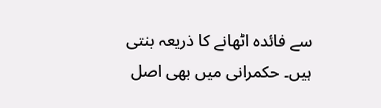سے فائدہ اٹھانے کا ذریعہ بنتی ہیں۔ حکمرانی میں بھی اصل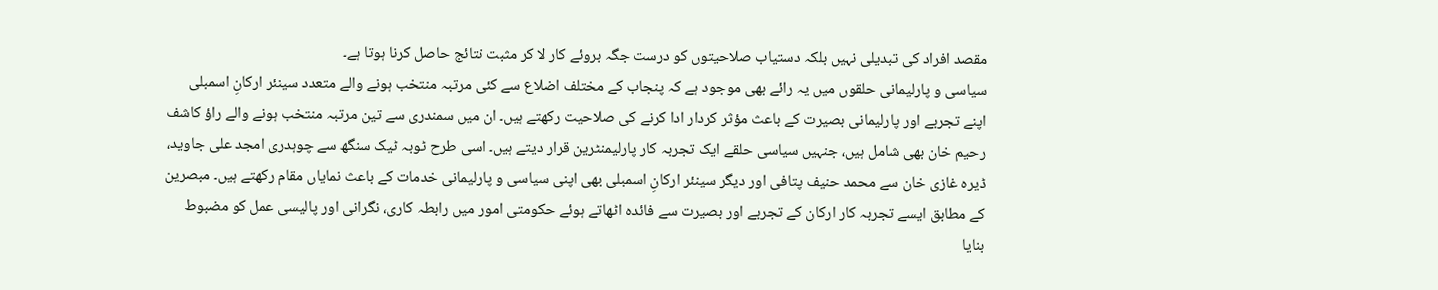مقصد افراد کی تبدیلی نہیں بلکہ دستیاب صلاحیتوں کو درست جگہ بروئے کار لا کر مثبت نتائج حاصل کرنا ہوتا ہے۔
سیاسی و پارلیمانی حلقوں میں یہ رائے بھی موجود ہے کہ پنجاب کے مختلف اضلاع سے کئی مرتبہ منتخب ہونے والے متعدد سینئر ارکانِ اسمبلی اپنے تجربے اور پارلیمانی بصیرت کے باعث مؤثر کردار ادا کرنے کی صلاحیت رکھتے ہیں۔ ان میں سمندری سے تین مرتبہ منتخب ہونے والے راؤ کاشف رحیم خان بھی شامل ہیں، جنہیں سیاسی حلقے ایک تجربہ کار پارلیمنٹرین قرار دیتے ہیں۔ اسی طرح ٹوبہ ٹیک سنگھ سے چوہدری امجد علی جاوید، ڈیرہ غازی خان سے محمد حنیف پتافی اور دیگر سینئر ارکانِ اسمبلی بھی اپنی سیاسی و پارلیمانی خدمات کے باعث نمایاں مقام رکھتے ہیں۔ مبصرین کے مطابق ایسے تجربہ کار ارکان کے تجربے اور بصیرت سے فائدہ اٹھاتے ہوئے حکومتی امور میں رابطہ کاری، نگرانی اور پالیسی عمل کو مضبوط بنایا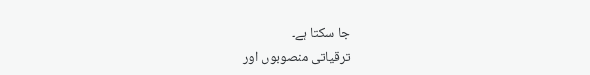جا سکتا ہے۔
ترقیاتی منصوبوں اور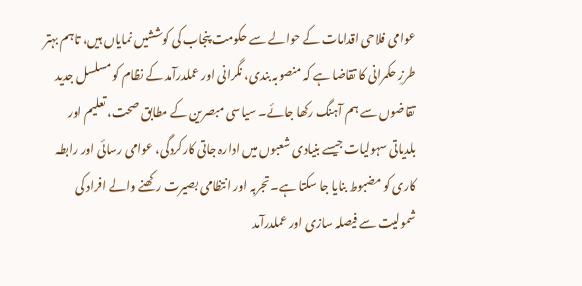عوامی فلاحی اقدامات کے حوالے سے حکومت پنجاب کی کوششیں نمایاں ہیں، تاہم بہتر طرزِ حکمرانی کا تقاضا ہے کہ منصوبہ بندی، نگرانی اور عملدرآمد کے نظام کو مسلسل جدید تقاضوں سے ہم آہنگ رکھا جائے۔ سیاسی مبصرین کے مطابق صحت، تعلیم اور بلدیاتی سہولیات جیسے بنیادی شعبوں میں ادارہ جاتی کارکردگی، عوامی رسائی اور رابطہ کاری کو مضبوط بنایا جا سکتا ہے۔ تجربہ اور انتظامی بصیرت رکھنے والے افراد کی شمولیت سے فیصلہ سازی اور عملدرآمد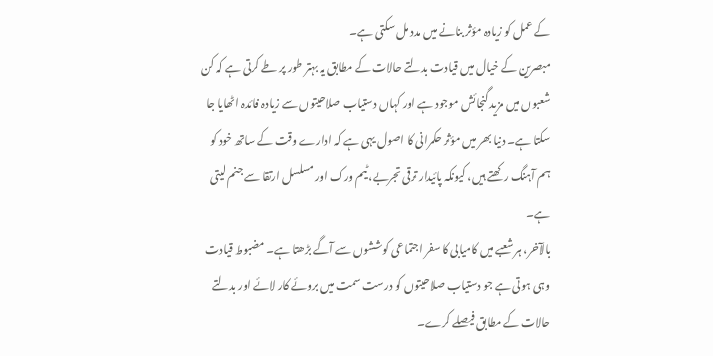کے عمل کو زیادہ مؤثر بنانے میں مدد مل سکتی ہے۔
مبصرین کے خیال میں قیادت بدلتے حالات کے مطابق یہ بہتر طور پر طے کرتی ہے کہ کن شعبوں میں مزید گنجائش موجود ہے اور کہاں دستیاب صلاحیتوں سے زیادہ فائدہ اٹھایا جا سکتا ہے۔ دنیا بھر میں مؤثر حکمرانی کا اصول یہی ہے کہ ادارے وقت کے ساتھ خود کو ہم آہنگ رکھتے ہیں، کیونکہ پائیدار ترقی تجربے، ٹیم ورک اور مسلسل ارتقا سے جنم لیتی ہے۔
بالآخر، ہر شعبے میں کامیابی کا سفر اجتماعی کوششوں سے آگے بڑھتا ہے۔ مضبوط قیادت وہی ہوتی ہے جو دستیاب صلاحیتوں کو درست سمت میں بروئے کار لائے اور بدلتے حالات کے مطابق فیصلے کرے۔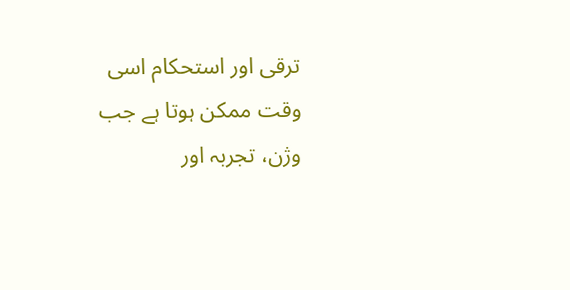ترقی اور استحکام اسی وقت ممکن ہوتا ہے جب وژن، تجربہ اور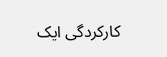کارکردگی ایک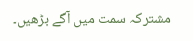مشترکہ سمت میں آگے بڑھیں۔